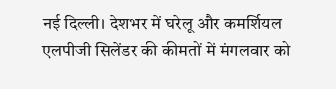नई दिल्ली। देशभर में घरेलू और कमर्शियल एलपीजी सिलेंडर की कीमतों में मंगलवार को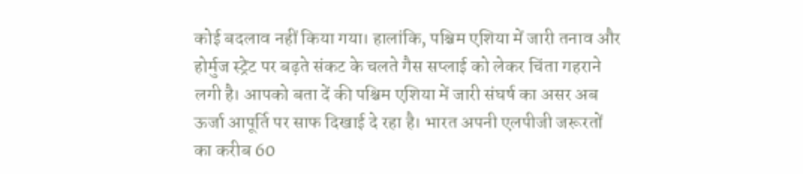कोई बदलाव नहीं किया गया। हालांकि, पश्चिम एशिया में जारी तनाव और होर्मुज स्ट्रेट पर बढ़ते संकट के चलते गैस सप्लाई को लेकर चिंता गहराने लगी है। आपको बता दें की पश्चिम एशिया में जारी संघर्ष का असर अब ऊर्जा आपूर्ति पर साफ दिखाई दे रहा है। भारत अपनी एलपीजी जरूरतों का करीब 60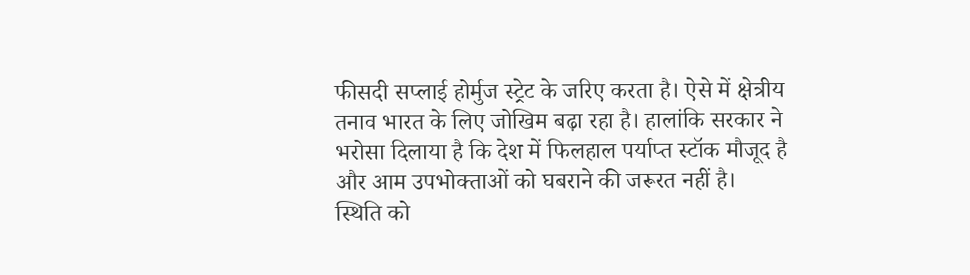फीसदी सप्लाई होर्मुज स्ट्रेट के जरिए करता है। ऐसे में क्षेत्रीय तनाव भारत के लिए जोखिम बढ़ा रहा है। हालांकि सरकार ने भरोसा दिलाया है कि देश में फिलहाल पर्याप्त स्टॉक मौजूद है और आम उपभोक्ताओं को घबराने की जरूरत नहीं है।
स्थिति को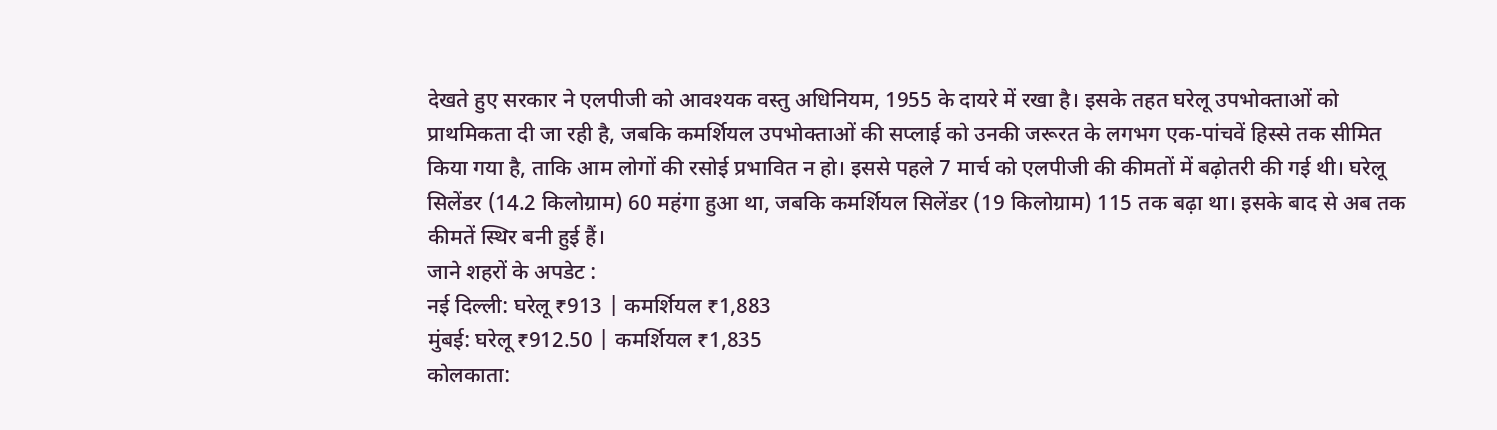देखते हुए सरकार ने एलपीजी को आवश्यक वस्तु अधिनियम, 1955 के दायरे में रखा है। इसके तहत घरेलू उपभोक्ताओं को प्राथमिकता दी जा रही है, जबकि कमर्शियल उपभोक्ताओं की सप्लाई को उनकी जरूरत के लगभग एक-पांचवें हिस्से तक सीमित किया गया है, ताकि आम लोगों की रसोई प्रभावित न हो। इससे पहले 7 मार्च को एलपीजी की कीमतों में बढ़ोतरी की गई थी। घरेलू सिलेंडर (14.2 किलोग्राम) 60 महंगा हुआ था, जबकि कमर्शियल सिलेंडर (19 किलोग्राम) 115 तक बढ़ा था। इसके बाद से अब तक कीमतें स्थिर बनी हुई हैं।
जाने शहरों के अपडेट :
नई दिल्ली: घरेलू ₹913 | कमर्शियल ₹1,883
मुंबई: घरेलू ₹912.50 | कमर्शियल ₹1,835
कोलकाता: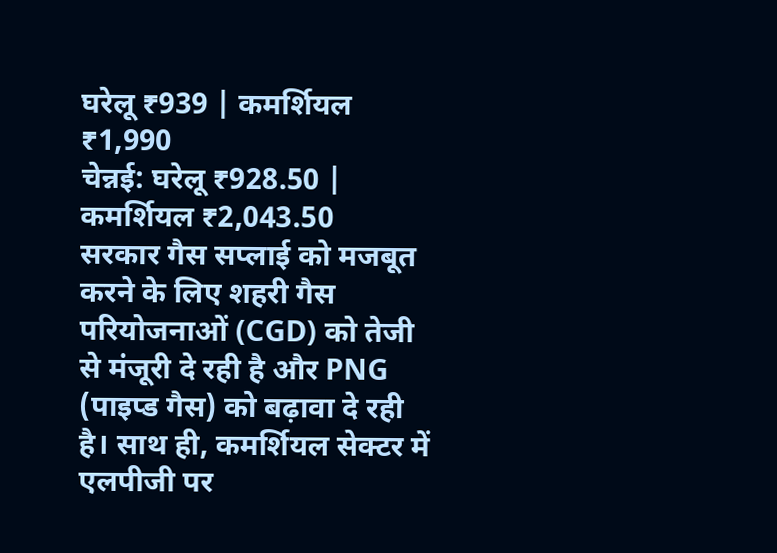घरेलू ₹939 | कमर्शियल ₹1,990
चेन्नई: घरेलू ₹928.50 | कमर्शियल ₹2,043.50
सरकार गैस सप्लाई को मजबूत करने के लिए शहरी गैस परियोजनाओं (CGD) को तेजी से मंजूरी दे रही है और PNG (पाइप्ड गैस) को बढ़ावा दे रही है। साथ ही, कमर्शियल सेक्टर में एलपीजी पर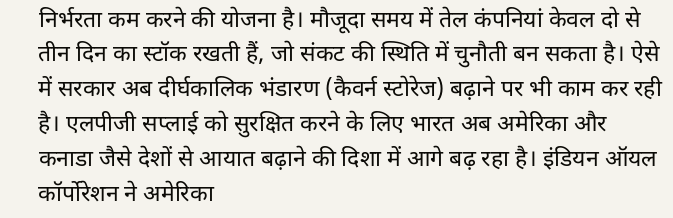निर्भरता कम करने की योजना है। मौजूदा समय में तेल कंपनियां केवल दो से तीन दिन का स्टॉक रखती हैं, जो संकट की स्थिति में चुनौती बन सकता है। ऐसे में सरकार अब दीर्घकालिक भंडारण (कैवर्न स्टोरेज) बढ़ाने पर भी काम कर रही है। एलपीजी सप्लाई को सुरक्षित करने के लिए भारत अब अमेरिका और कनाडा जैसे देशों से आयात बढ़ाने की दिशा में आगे बढ़ रहा है। इंडियन ऑयल कॉर्पोरेशन ने अमेरिका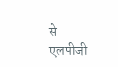से एलपीजी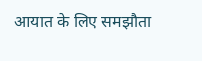आयात के लिए समझौता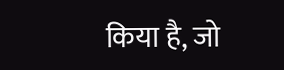किया है, जो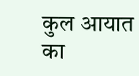कुल आयात का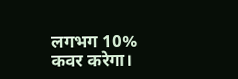लगभग 10% कवर करेगा।